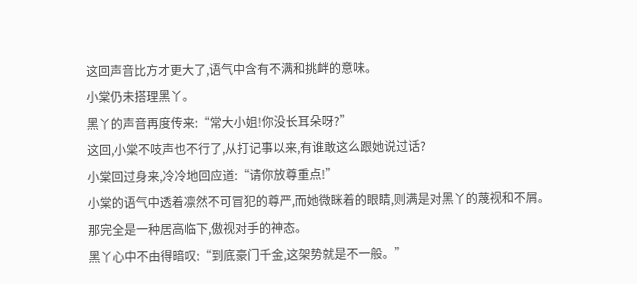这回声音比方才更大了,语气中含有不满和挑衅的意味。
小棠仍未搭理黑丫。
黑丫的声音再度传来:“常大小姐!你没长耳朵呀?”
这回,小棠不吱声也不行了,从打记事以来,有谁敢这么跟她说过话?
小棠回过身来,冷冷地回应道:“请你放尊重点!”
小棠的语气中透着凛然不可冒犯的尊严,而她微眯着的眼睛,则满是对黑丫的蔑视和不屑。
那完全是一种居高临下,傲视对手的神态。
黑丫心中不由得暗叹:“到底豪门千金,这架势就是不一般。”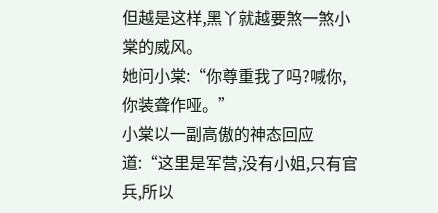但越是这样,黑丫就越要煞一煞小棠的威风。
她问小棠:“你尊重我了吗?喊你,你装聋作哑。”
小棠以一副高傲的神态回应道:“这里是军营,没有小姐,只有官兵,所以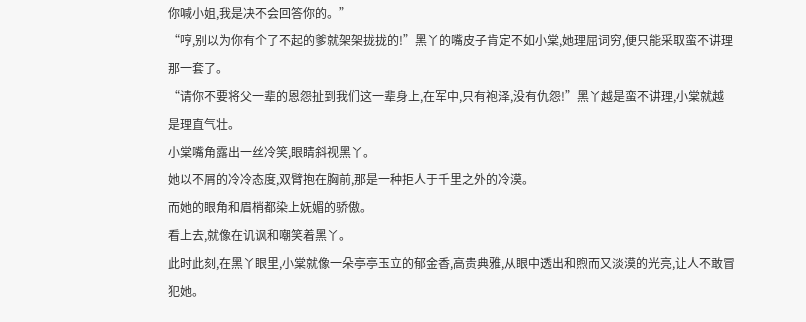你喊小姐,我是决不会回答你的。”
“哼,别以为你有个了不起的爹就架架拢拢的!”黑丫的嘴皮子肯定不如小棠,她理屈词穷,便只能采取蛮不讲理那一套了。
“请你不要将父一辈的恩怨扯到我们这一辈身上,在军中,只有袍泽,没有仇怨!”黑丫越是蛮不讲理,小棠就越是理直气壮。
小棠嘴角露出一丝冷笑,眼睛斜视黑丫。
她以不屑的冷冷态度,双臂抱在胸前,那是一种拒人于千里之外的冷漠。
而她的眼角和眉梢都染上妩媚的骄傲。
看上去,就像在讥讽和嘲笑着黑丫。
此时此刻,在黑丫眼里,小棠就像一朵亭亭玉立的郁金香,高贵典雅,从眼中透出和煦而又淡漠的光亮,让人不敢冒犯她。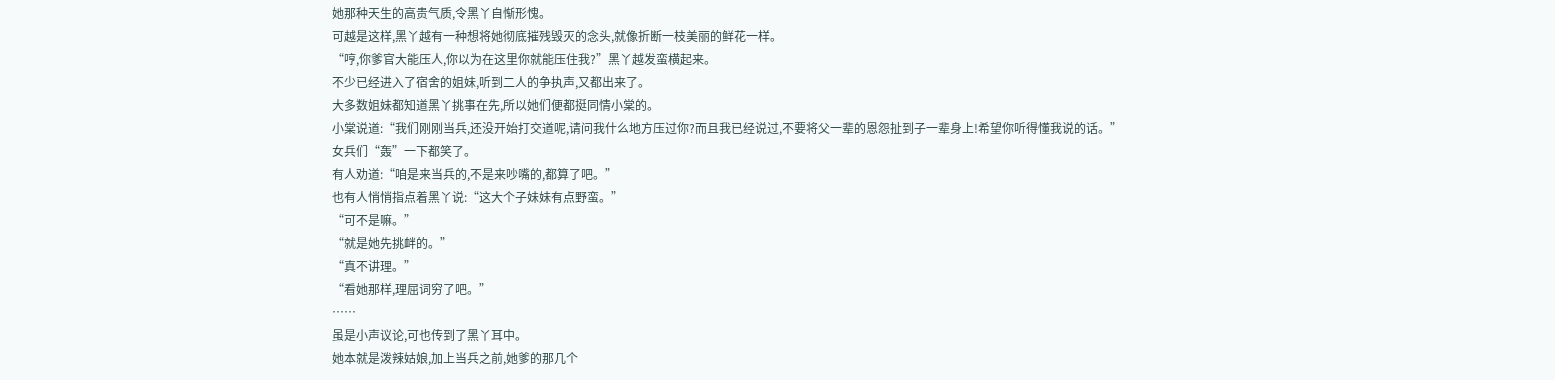她那种天生的高贵气质,令黑丫自惭形愧。
可越是这样,黑丫越有一种想将她彻底摧残毁灭的念头,就像折断一枝美丽的鲜花一样。
“哼,你爹官大能压人,你以为在这里你就能压住我?”黑丫越发蛮横起来。
不少已经进入了宿舍的姐妹,听到二人的争执声,又都出来了。
大多数姐妹都知道黑丫挑事在先,所以她们便都挺同情小棠的。
小棠说道:“我们刚刚当兵,还没开始打交道呢,请问我什么地方压过你?而且我已经说过,不要将父一辈的恩怨扯到子一辈身上!希望你听得懂我说的话。”
女兵们“轰”一下都笑了。
有人劝道:“咱是来当兵的,不是来吵嘴的,都算了吧。”
也有人悄悄指点着黑丫说:“这大个子妹妹有点野蛮。”
“可不是嘛。”
“就是她先挑衅的。”
“真不讲理。”
“看她那样,理屈词穷了吧。”
……
虽是小声议论,可也传到了黑丫耳中。
她本就是泼辣姑娘,加上当兵之前,她爹的那几个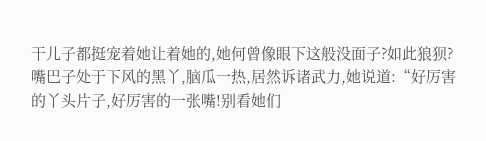干儿子都挺宠着她让着她的,她何曾像眼下这般没面子?如此狼狈?
嘴巴子处于下风的黑丫,脑瓜一热,居然诉诸武力,她说道:“好厉害的丫头片子,好厉害的一张嘴!别看她们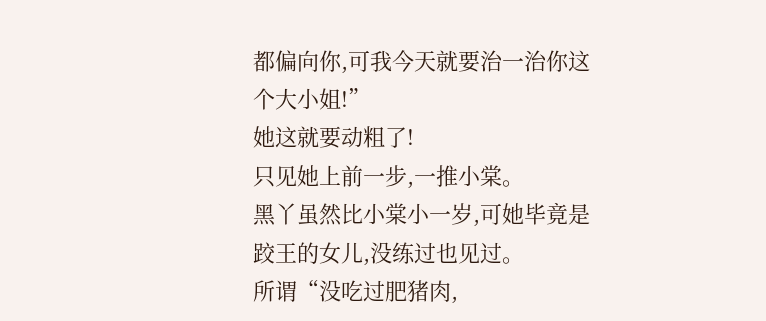都偏向你,可我今天就要治一治你这个大小姐!”
她这就要动粗了!
只见她上前一步,一推小棠。
黑丫虽然比小棠小一岁,可她毕竟是跤王的女儿,没练过也见过。
所谓“没吃过肥猪肉,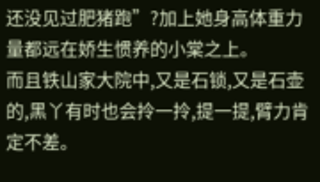还没见过肥猪跑”?加上她身高体重力量都远在娇生惯养的小棠之上。
而且铁山家大院中,又是石锁,又是石壶的,黑丫有时也会拎一拎,提一提,臂力肯定不差。